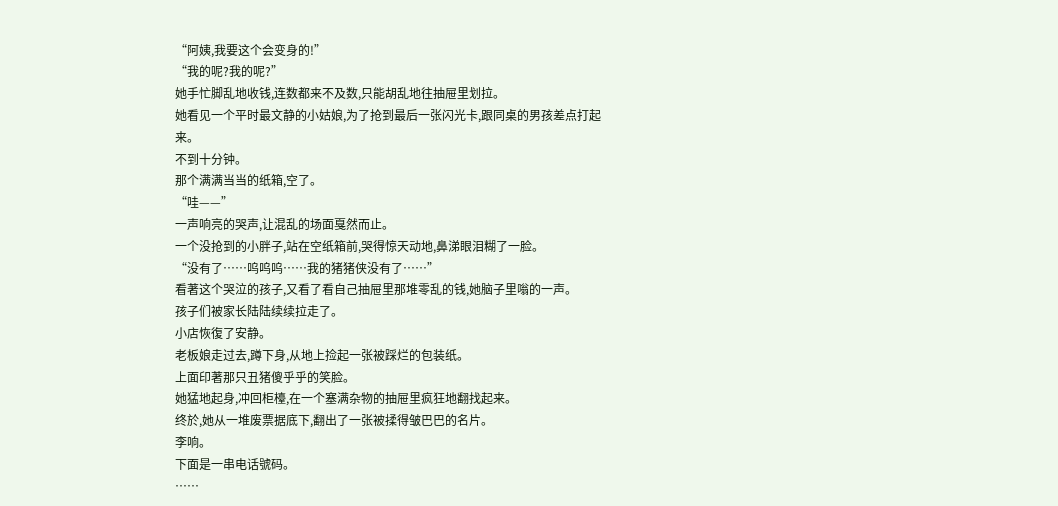“阿姨,我要这个会变身的!”
“我的呢?我的呢?”
她手忙脚乱地收钱,连数都来不及数,只能胡乱地往抽屉里划拉。
她看见一个平时最文静的小姑娘,为了抢到最后一张闪光卡,跟同桌的男孩差点打起来。
不到十分钟。
那个满满当当的纸箱,空了。
“哇——”
一声响亮的哭声,让混乱的场面戛然而止。
一个没抢到的小胖子,站在空纸箱前,哭得惊天动地,鼻涕眼泪糊了一脸。
“没有了……呜呜呜……我的猪猪侠没有了……”
看著这个哭泣的孩子,又看了看自己抽屉里那堆零乱的钱,她脑子里嗡的一声。
孩子们被家长陆陆续续拉走了。
小店恢復了安静。
老板娘走过去,蹲下身,从地上捡起一张被踩烂的包装纸。
上面印著那只丑猪傻乎乎的笑脸。
她猛地起身,冲回柜檯,在一个塞满杂物的抽屉里疯狂地翻找起来。
终於,她从一堆废票据底下,翻出了一张被揉得皱巴巴的名片。
李响。
下面是一串电话號码。
……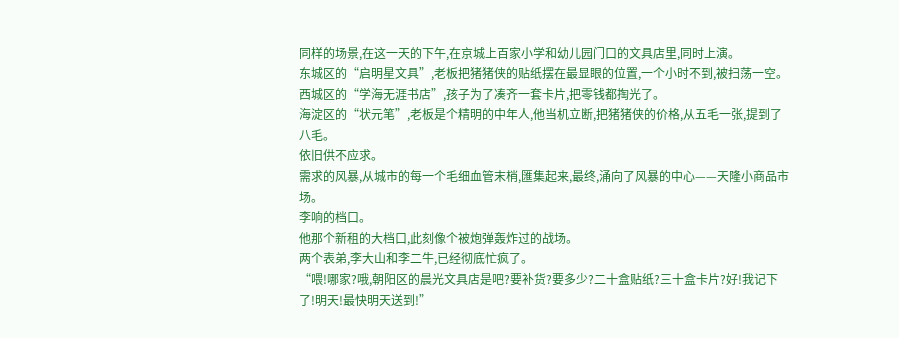同样的场景,在这一天的下午,在京城上百家小学和幼儿园门口的文具店里,同时上演。
东城区的“启明星文具”,老板把猪猪侠的贴纸摆在最显眼的位置,一个小时不到,被扫荡一空。
西城区的“学海无涯书店”,孩子为了凑齐一套卡片,把零钱都掏光了。
海淀区的“状元笔”,老板是个精明的中年人,他当机立断,把猪猪侠的价格,从五毛一张,提到了八毛。
依旧供不应求。
需求的风暴,从城市的每一个毛细血管末梢,匯集起来,最终,涌向了风暴的中心——天隆小商品市场。
李响的档口。
他那个新租的大档口,此刻像个被炮弹轰炸过的战场。
两个表弟,李大山和李二牛,已经彻底忙疯了。
“喂!哪家?哦,朝阳区的晨光文具店是吧?要补货?要多少?二十盒贴纸?三十盒卡片?好!我记下了!明天!最快明天送到!”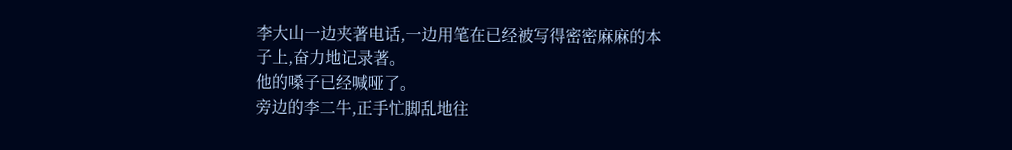李大山一边夹著电话,一边用笔在已经被写得密密麻麻的本子上,奋力地记录著。
他的嗓子已经喊哑了。
旁边的李二牛,正手忙脚乱地往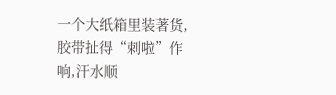一个大纸箱里装著货,胶带扯得“刺啦”作响,汗水顺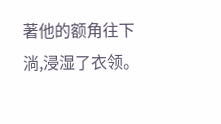著他的额角往下淌,浸湿了衣领。